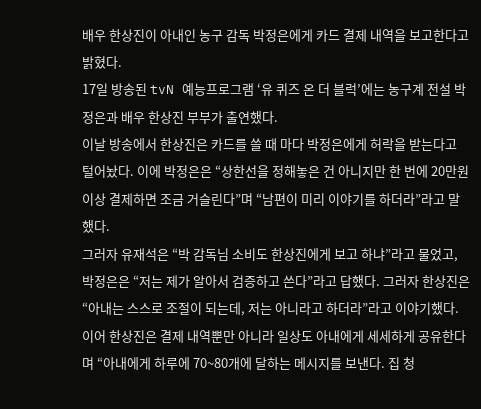배우 한상진이 아내인 농구 감독 박정은에게 카드 결제 내역을 보고한다고 밝혔다.
17일 방송된 tvN 예능프로그램 ‘유 퀴즈 온 더 블럭’에는 농구계 전설 박정은과 배우 한상진 부부가 출연했다.
이날 방송에서 한상진은 카드를 쓸 때 마다 박정은에게 허락을 받는다고 털어놨다. 이에 박정은은 “상한선을 정해놓은 건 아니지만 한 번에 20만원 이상 결제하면 조금 거슬린다”며 “남편이 미리 이야기를 하더라”라고 말했다.
그러자 유재석은 “박 감독님 소비도 한상진에게 보고 하냐”라고 물었고, 박정은은 “저는 제가 알아서 검증하고 쓴다”라고 답했다. 그러자 한상진은 “아내는 스스로 조절이 되는데, 저는 아니라고 하더라”라고 이야기했다.
이어 한상진은 결제 내역뿐만 아니라 일상도 아내에게 세세하게 공유한다며 “아내에게 하루에 70~80개에 달하는 메시지를 보낸다. 집 청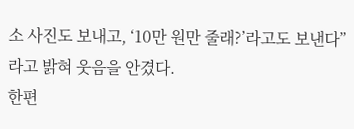소 사진도 보내고, ‘10만 원만 줄래?’라고도 보낸다”라고 밝혀 웃음을 안겼다.
한편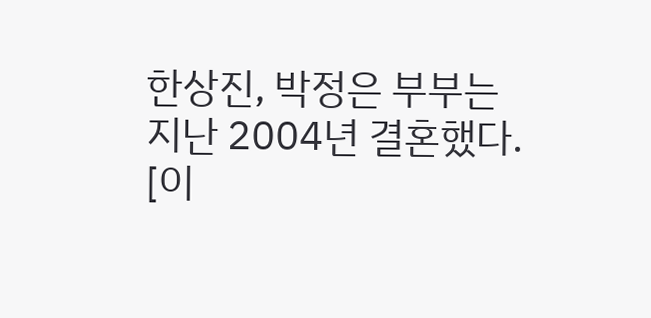한상진, 박정은 부부는 지난 2004년 결혼했다.
[이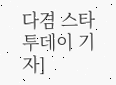다겸 스타투데이 기자]